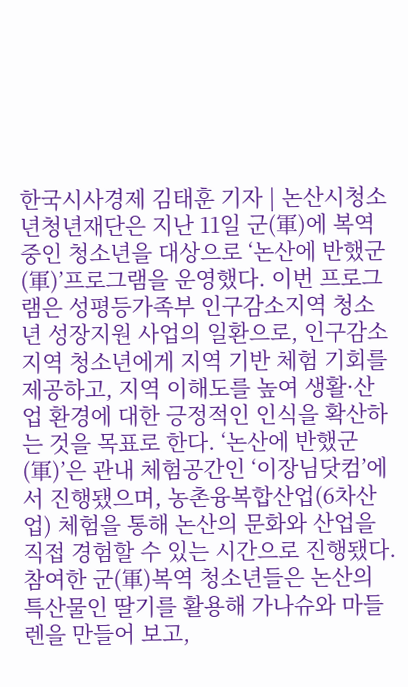한국시사경제 김태훈 기자 | 논산시청소년청년재단은 지난 11일 군(軍)에 복역중인 청소년을 대상으로 ‘논산에 반했군(軍)’프로그램을 운영했다. 이번 프로그램은 성평등가족부 인구감소지역 청소년 성장지원 사업의 일환으로, 인구감소지역 청소년에게 지역 기반 체험 기회를 제공하고, 지역 이해도를 높여 생활·산업 환경에 대한 긍정적인 인식을 확산하는 것을 목표로 한다. ‘논산에 반했군(軍)’은 관내 체험공간인 ‘이장님닷컴’에서 진행됐으며, 농촌융복합산업(6차산업) 체험을 통해 논산의 문화와 산업을 직접 경험할 수 있는 시간으로 진행됐다. 참여한 군(軍)복역 청소년들은 논산의 특산물인 딸기를 활용해 가나슈와 마들렌을 만들어 보고,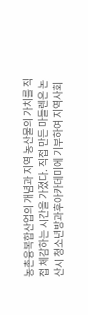농촌융복합산업의 개념과 지역 농산물의 가치를 직접 체감하는 시간을 가졌다. 직접 만든 마들렌은 논산시 청소년방과후아카데미에 기부하여 지역사회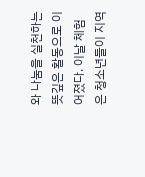와 나눔을 실천하는 뜻깊은 활동으로 이어졌다. 이날 체험은 청소년들이 지역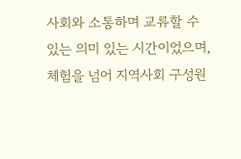사회와 소통하며 교류할 수 있는 의미 있는 시간이었으며, 체험을 넘어 지역사회 구성원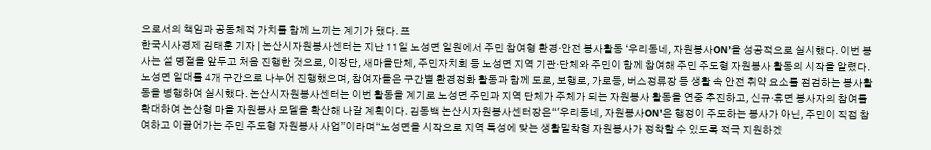으로서의 책임과 공동체적 가치를 함께 느끼는 계기가 됐다. 프
한국시사경제 김태훈 기자 | 논산시자원봉사센터는 지난 11일 노성면 일원에서 주민 참여형 환경·안전 봉사활동 ‘우리동네, 자원봉사ON’을 성공적으로 실시했다. 이번 봉사는 설 명절을 앞두고 처음 진행한 것으로, 이장단, 새마을단체, 주민자치회 등 노성면 지역 기관·단체와 주민이 함께 참여해 주민 주도형 자원봉사 활동의 시작을 알렸다. 노성면 일대를 4개 구간으로 나누어 진행했으며, 참여자들은 구간별 환경정화 활동과 함께 도로, 보행로, 가로등, 버스정류장 등 생활 속 안전 취약 요소를 점검하는 봉사활동을 병행하여 실시했다. 논산시자원봉사센터는 이번 활동을 계기로 노성면 주민과 지역 단체가 주체가 되는 자원봉사 활동을 연중 추진하고, 신규·휴면 봉사자의 참여를 확대하여 논산형 마을 자원봉사 모델을 확산해 나갈 계획이다. 김동백 논산시자원봉사센터장은“'우리동네, 자원봉사ON'은 행정이 주도하는 봉사가 아닌, 주민이 직접 참여하고 이끌어가는 주민 주도형 자원봉사 사업”이라며“노성면을 시작으로 지역 특성에 맞는 생활밀착형 자원봉사가 정착할 수 있도록 적극 지원하겠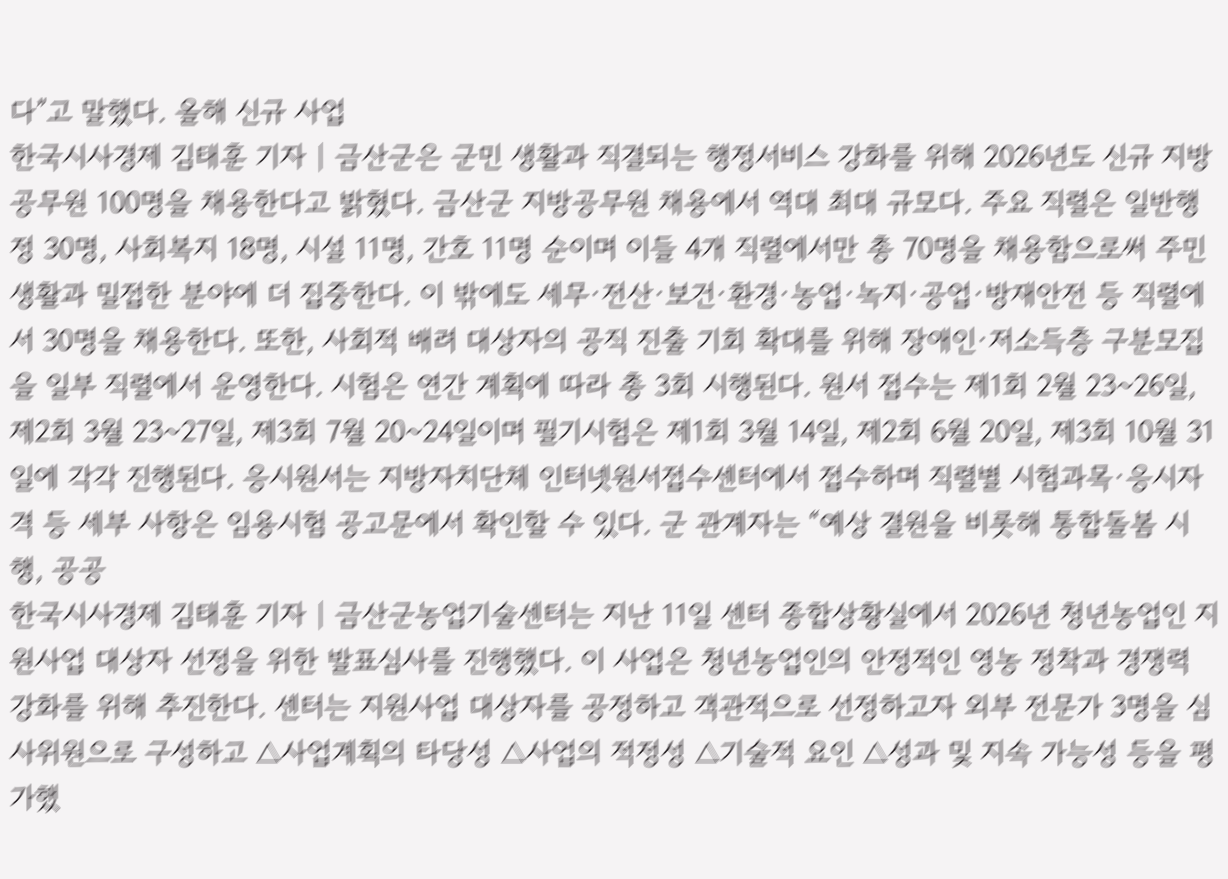다”고 말했다. 올해 신규 사업
한국시사경제 김태훈 기자 | 금산군은 군민 생활과 직결되는 행정서비스 강화를 위해 2026년도 신규 지방공무원 100명을 채용한다고 밝혔다. 금산군 지방공무원 채용에서 역대 최대 규모다. 주요 직렬은 일반행정 30명, 사회복지 18명, 시설 11명, 간호 11명 순이며 이들 4개 직렬에서만 총 70명을 채용함으로써 주민 생활과 밀접한 분야에 더 집중한다. 이 밖에도 세무·전산·보건·환경·농업·녹지·공업·방재안전 등 직렬에서 30명을 채용한다. 또한, 사회적 배려 대상자의 공직 진출 기회 확대를 위해 장애인·저소득층 구분모집을 일부 직렬에서 운영한다. 시험은 연간 계획에 따라 총 3회 시행된다. 원서 접수는 제1회 2월 23~26일, 제2회 3월 23~27일, 제3회 7월 20~24일이며 필기시험은 제1회 3월 14일, 제2회 6월 20일, 제3회 10월 31일에 각각 진행된다. 응시원서는 지방자치단체 인터넷원서접수센터에서 접수하며 직렬별 시험과목·응시자격 등 세부 사항은 임용시험 공고문에서 확인할 수 있다. 군 관계자는 “예상 결원을 비롯해 통합돌봄 시행, 공공
한국시사경제 김태훈 기자 | 금산군농업기술센터는 지난 11일 센터 종합상황실에서 2026년 청년농업인 지원사업 대상자 선정을 위한 발표심사를 진행했다. 이 사업은 청년농업인의 안정적인 영농 정착과 경쟁력 강화를 위해 추진한다. 센터는 지원사업 대상자를 공정하고 객관적으로 선정하고자 외부 전문가 3명을 심사위원으로 구성하고 △사업계획의 타당성 △사업의 적정성 △기술적 요인 △성과 및 지속 가능성 등을 평가했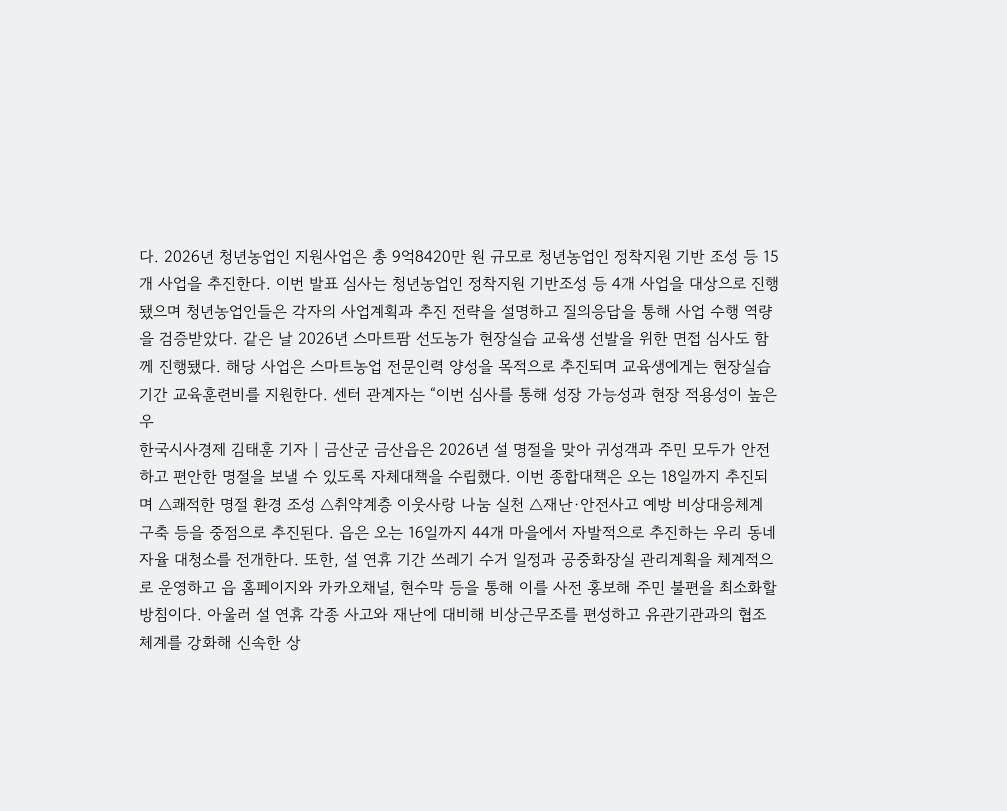다. 2026년 청년농업인 지원사업은 총 9억8420만 원 규모로 청년농업인 정착지원 기반 조성 등 15개 사업을 추진한다. 이번 발표 심사는 청년농업인 정착지원 기반조성 등 4개 사업을 대상으로 진행됐으며 청년농업인들은 각자의 사업계획과 추진 전략을 설명하고 질의응답을 통해 사업 수행 역량을 검증받았다. 같은 날 2026년 스마트팜 선도농가 현장실습 교육생 선발을 위한 면접 심사도 함께 진행됐다. 해당 사업은 스마트농업 전문인력 양성을 목적으로 추진되며 교육생에게는 현장실습 기간 교육훈련비를 지원한다. 센터 관계자는 “이번 심사를 통해 성장 가능성과 현장 적용성이 높은 우
한국시사경제 김태훈 기자 | 금산군 금산읍은 2026년 설 명절을 맞아 귀성객과 주민 모두가 안전하고 편안한 명절을 보낼 수 있도록 자체대책을 수립했다. 이번 종합대책은 오는 18일까지 추진되며 △쾌적한 명절 환경 조성 △취약계층 이웃사랑 나눔 실천 △재난·안전사고 예방 비상대응체계 구축 등을 중점으로 추진된다. 읍은 오는 16일까지 44개 마을에서 자발적으로 추진하는 우리 동네 자율 대청소를 전개한다. 또한, 설 연휴 기간 쓰레기 수거 일정과 공중화장실 관리계획을 체계적으로 운영하고 읍 홈페이지와 카카오채널, 현수막 등을 통해 이를 사전 홍보해 주민 불편을 최소화할 방침이다. 아울러 설 연휴 각종 사고와 재난에 대비해 비상근무조를 편성하고 유관기관과의 협조 체계를 강화해 신속한 상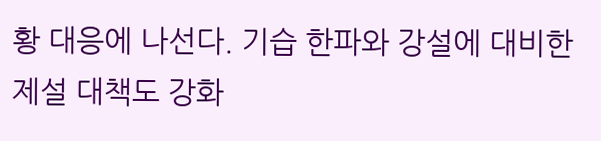황 대응에 나선다. 기습 한파와 강설에 대비한 제설 대책도 강화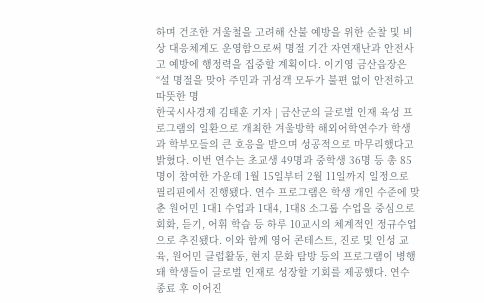하며 건조한 겨울철을 고려해 산불 예방을 위한 순찰 및 비상 대응체계도 운영함으로써 명절 기간 자연재난과 안전사고 예방에 행정력을 집중할 계획이다. 이기영 금산읍장은 “설 명절을 맞아 주민과 귀성객 모두가 불편 없이 안전하고 따뜻한 명
한국시사경제 김태훈 기자 | 금산군의 글로벌 인재 육성 프로그램의 일환으로 개최한 겨울방학 해외어학연수가 학생과 학부모들의 큰 호응을 받으며 성공적으로 마무리했다고 밝혔다. 이번 연수는 초교생 49명과 중학생 36명 등 총 85명이 참여한 가운데 1월 15일부터 2월 11일까지 일정으로 필리핀에서 진행됐다. 연수 프로그램은 학생 개인 수준에 맞춘 원어민 1대1 수업과 1대4, 1대8 소그룹 수업을 중심으로 회화, 듣기, 어휘 학습 등 하루 10교시의 체계적인 정규수업으로 추진됐다. 이와 함께 영어 콘테스트, 진로 및 인성 교육, 원어민 클럽활동, 현지 문화 탐방 등의 프로그램이 병행돼 학생들이 글로벌 인재로 성장할 기회를 제공했다. 연수 종료 후 이어진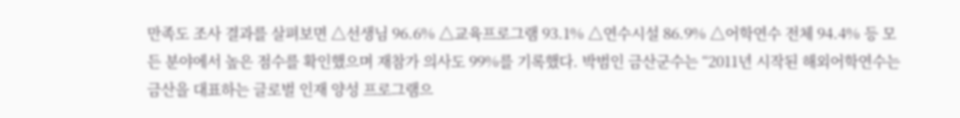만족도 조사 결과를 살펴보면 △선생님 96.6% △교육프로그램 93.1% △연수시설 86.9% △어학연수 전체 94.4% 등 모든 분야에서 높은 점수를 확인했으며 재참가 의사도 99%를 기록했다. 박범인 금산군수는 “2011년 시작된 해외어학연수는 금산을 대표하는 글로벌 인재 양성 프로그램으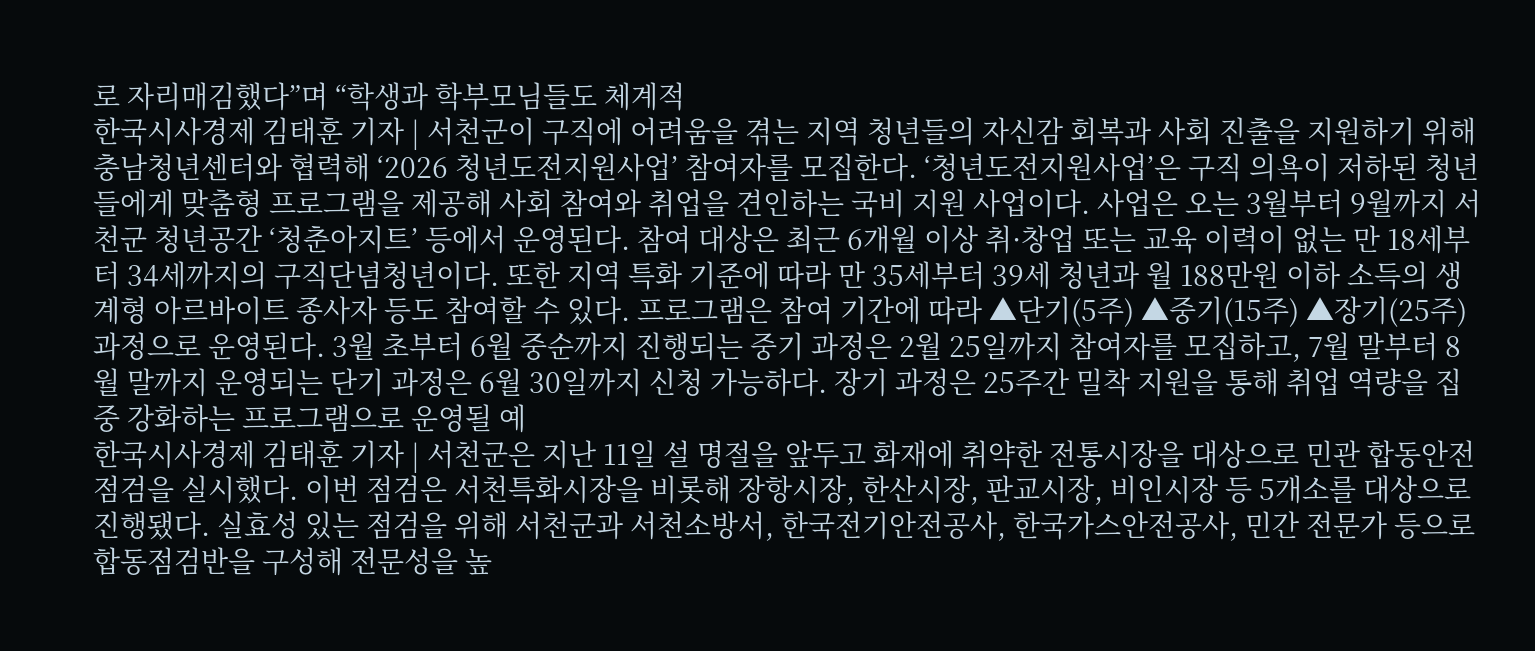로 자리매김했다”며 “학생과 학부모님들도 체계적
한국시사경제 김태훈 기자 | 서천군이 구직에 어려움을 겪는 지역 청년들의 자신감 회복과 사회 진출을 지원하기 위해 충남청년센터와 협력해 ‘2026 청년도전지원사업’ 참여자를 모집한다. ‘청년도전지원사업’은 구직 의욕이 저하된 청년들에게 맞춤형 프로그램을 제공해 사회 참여와 취업을 견인하는 국비 지원 사업이다. 사업은 오는 3월부터 9월까지 서천군 청년공간 ‘청춘아지트’ 등에서 운영된다. 참여 대상은 최근 6개월 이상 취·창업 또는 교육 이력이 없는 만 18세부터 34세까지의 구직단념청년이다. 또한 지역 특화 기준에 따라 만 35세부터 39세 청년과 월 188만원 이하 소득의 생계형 아르바이트 종사자 등도 참여할 수 있다. 프로그램은 참여 기간에 따라 ▲단기(5주) ▲중기(15주) ▲장기(25주) 과정으로 운영된다. 3월 초부터 6월 중순까지 진행되는 중기 과정은 2월 25일까지 참여자를 모집하고, 7월 말부터 8월 말까지 운영되는 단기 과정은 6월 30일까지 신청 가능하다. 장기 과정은 25주간 밀착 지원을 통해 취업 역량을 집중 강화하는 프로그램으로 운영될 예
한국시사경제 김태훈 기자 | 서천군은 지난 11일 설 명절을 앞두고 화재에 취약한 전통시장을 대상으로 민관 합동안전점검을 실시했다. 이번 점검은 서천특화시장을 비롯해 장항시장, 한산시장, 판교시장, 비인시장 등 5개소를 대상으로 진행됐다. 실효성 있는 점검을 위해 서천군과 서천소방서, 한국전기안전공사, 한국가스안전공사, 민간 전문가 등으로 합동점검반을 구성해 전문성을 높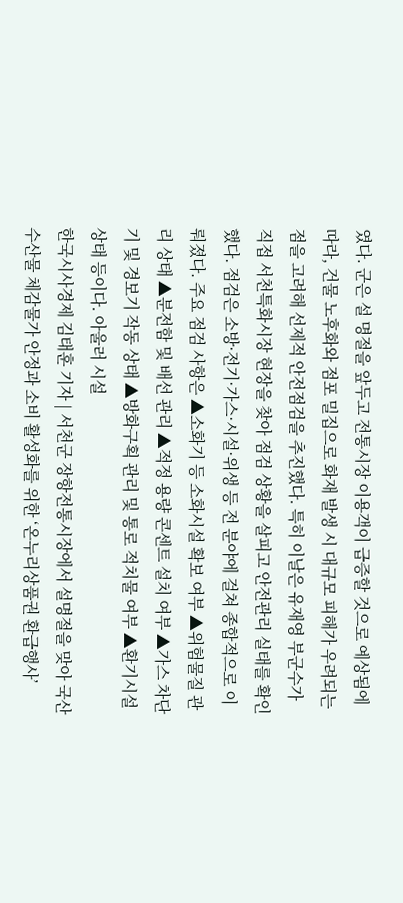였다. 군은 설 명절을 앞두고 전통시장 이용객이 급증할 것으로 예상됨에 따라, 건물 노후화와 점포 밀집으로 화재 발생 시 대규모 피해가 우려되는 점을 고려해 선제적 안전점검을 추진했다. 특히 이날은 유재영 부군수가 직접 서천특화시장 현장을 찾아 점검 상황을 살피고 안전관리 실태를 확인했다. 점검은 소방·전기·가스·시설·위생 등 전 분야에 걸쳐 종합적으로 이뤄졌다. 주요 점검 사항은 ▲소화기 등 소화시설 확보 여부 ▲위험물질 관리 상태 ▲분전함 및 배선 관리 ▲적정 용량 콘센트 설치 여부 ▲가스 차단기 및 경보기 작동 상태 ▲방화구획 관리 및 통로 적치물 여부 ▲환기시설 상태 등이다. 아울러 시설
한국시사경제 김태훈 기자 | 서천군 장항전통시장에서 설명절을 맞아 국산 수산물 체감물가 안정과 소비 활성화를 위한 ‘온누리상품권 환급행사’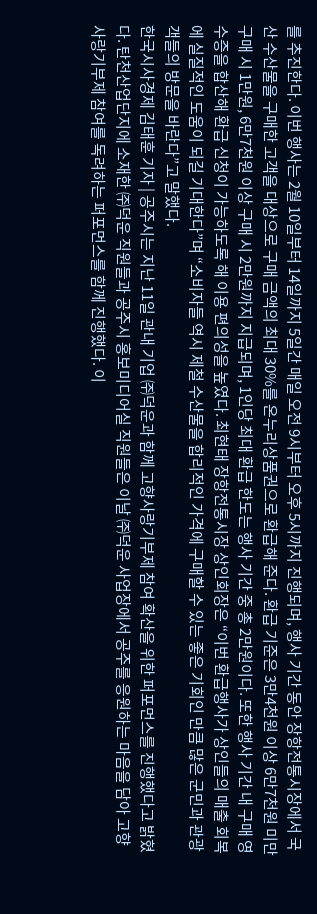를 추진한다. 이번 행사는 2월 10일부터 14일까지 5일간 매일 오전 9시부터 오후 5시까지 진행되며, 행사 기간 동안 장항전통시장에서 국산 수산물을 구매한 고객을 대상으로 구매 금액의 최대 30%를 온누리상품권으로 환급해 준다. 환급 기준은 3만4천원 이상 6만7천원 미만 구매 시 1만원, 6만7천원 이상 구매 시 2만원까지 지급되며, 1인당 최대 환급 한도는 행사 기간 중 총 2만원이다. 또한 행사 기간 내 구매 영수증을 합산해 환급 신청이 가능하도록 해 이용 편의성을 높였다. 최현태 장항전통시장 상인회장은 “이번 환급행사가 상인들의 매출 회복에 실질적인 도움이 되길 기대한다”며 “소비자들 역시 제철 수산물을 합리적인 가격에 구매할 수 있는 좋은 기회인 만큼 많은 군민과 관광객들의 방문을 바란다”고 말했다.
한국시사경제 김태훈 기자 | 공주시는 지난 11일 관내 기업 ㈜덕운과 함께 고향사랑기부제 참여 확산을 위한 퍼포먼스를 진행했다고 밝혔다. 탄천산업단지에 소재한 ㈜덕운 직원들과 공주시 홍보미디어실 직원들은 이날 ㈜덕운 사업장에서 공주를 응원하는 마음을 담아 고향사랑기부제 참여를 독려하는 퍼포먼스를 함께 진행했다. 이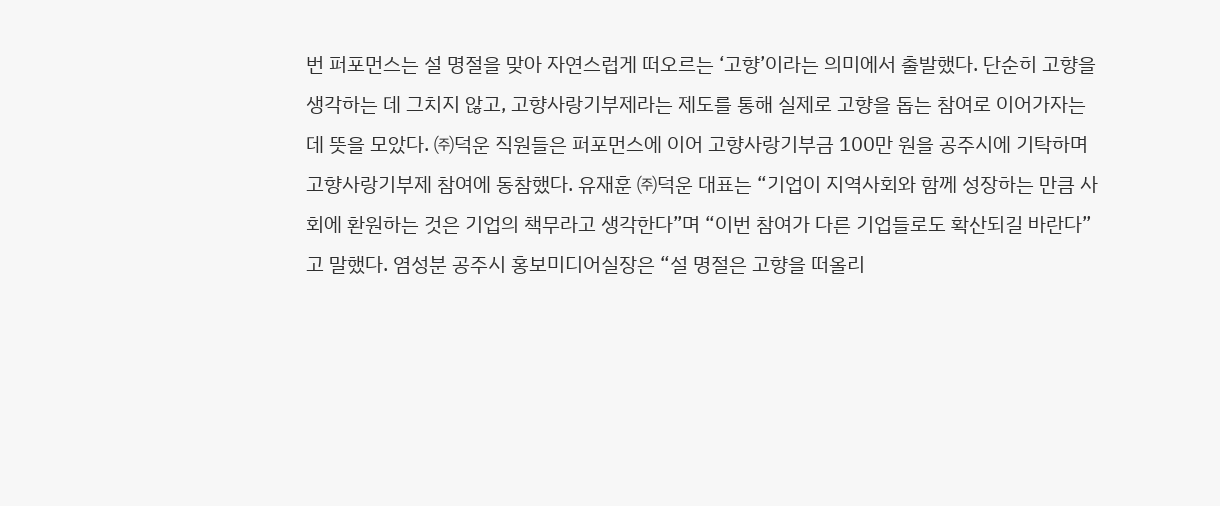번 퍼포먼스는 설 명절을 맞아 자연스럽게 떠오르는 ‘고향’이라는 의미에서 출발했다. 단순히 고향을 생각하는 데 그치지 않고, 고향사랑기부제라는 제도를 통해 실제로 고향을 돕는 참여로 이어가자는 데 뜻을 모았다. ㈜덕운 직원들은 퍼포먼스에 이어 고향사랑기부금 100만 원을 공주시에 기탁하며 고향사랑기부제 참여에 동참했다. 유재훈 ㈜덕운 대표는 “기업이 지역사회와 함께 성장하는 만큼 사회에 환원하는 것은 기업의 책무라고 생각한다”며 “이번 참여가 다른 기업들로도 확산되길 바란다”고 말했다. 염성분 공주시 홍보미디어실장은 “설 명절은 고향을 떠올리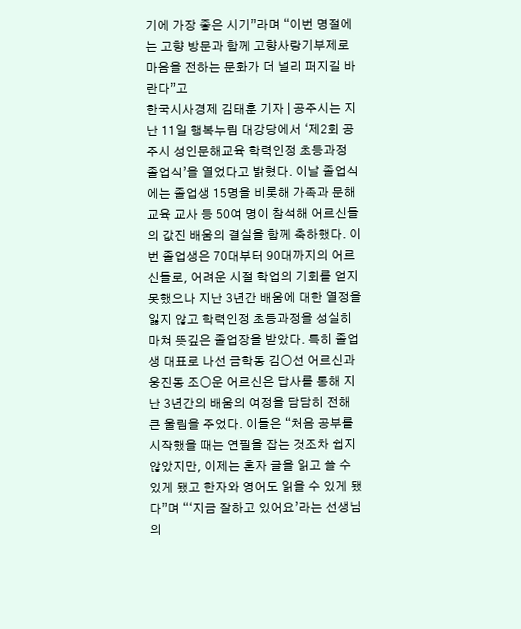기에 가장 좋은 시기”라며 “이번 명절에는 고향 방문과 함께 고향사랑기부제로 마음을 전하는 문화가 더 널리 퍼지길 바란다”고
한국시사경제 김태훈 기자 | 공주시는 지난 11일 행복누림 대강당에서 ‘제2회 공주시 성인문해교육 학력인정 초등과정 졸업식’을 열었다고 밝혔다. 이날 졸업식에는 졸업생 15명을 비롯해 가족과 문해교육 교사 등 50여 명이 참석해 어르신들의 값진 배움의 결실을 함께 축하했다. 이번 졸업생은 70대부터 90대까지의 어르신들로, 어려운 시절 학업의 기회를 얻지 못했으나 지난 3년간 배움에 대한 열정을 잃지 않고 학력인정 초등과정을 성실히 마쳐 뜻깊은 졸업장을 받았다. 특히 졸업생 대표로 나선 금학동 김○선 어르신과 웅진동 조○운 어르신은 답사를 통해 지난 3년간의 배움의 여정을 담담히 전해 큰 울림을 주었다. 이들은 “처음 공부를 시작했을 때는 연필을 잡는 것조차 쉽지 않았지만, 이제는 혼자 글을 읽고 쓸 수 있게 됐고 한자와 영어도 읽을 수 있게 됐다”며 “‘지금 잘하고 있어요’라는 선생님의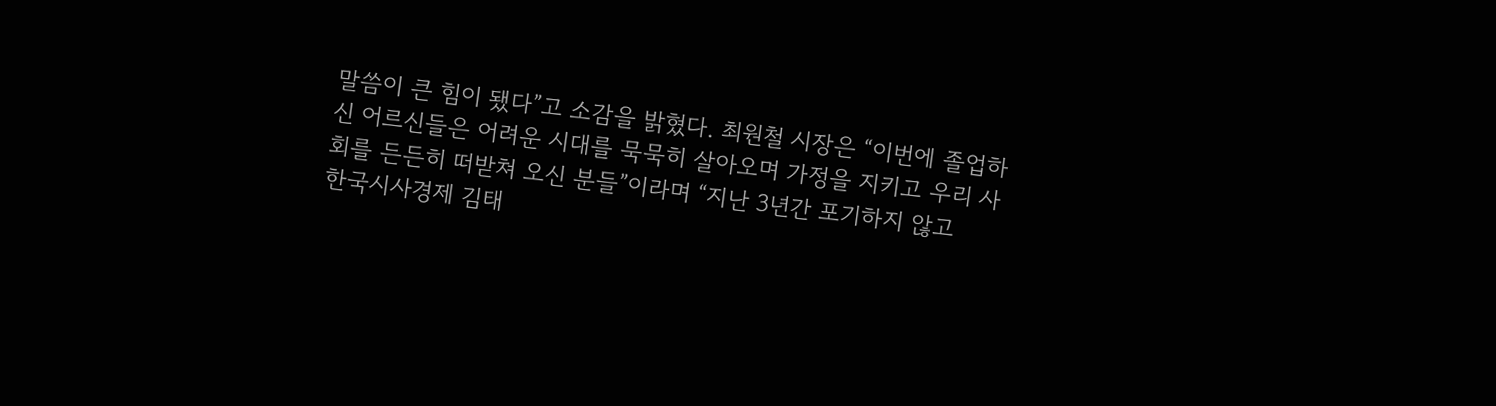말씀이 큰 힘이 됐다”고 소감을 밝혔다. 최원철 시장은 “이번에 졸업하신 어르신들은 어려운 시대를 묵묵히 살아오며 가정을 지키고 우리 사회를 든든히 떠받쳐 오신 분들”이라며 “지난 3년간 포기하지 않고
한국시사경제 김태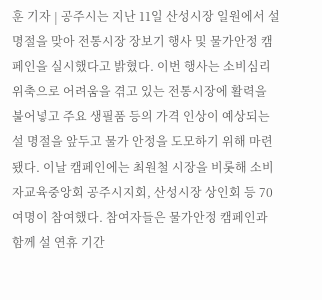훈 기자 | 공주시는 지난 11일 산성시장 일원에서 설 명절을 맞아 전통시장 장보기 행사 및 물가안정 캠페인을 실시했다고 밝혔다. 이번 행사는 소비심리 위축으로 어려움을 겪고 있는 전통시장에 활력을 불어넣고 주요 생필품 등의 가격 인상이 예상되는 설 명절을 앞두고 물가 안정을 도모하기 위해 마련됐다. 이날 캠페인에는 최원철 시장을 비롯해 소비자교육중앙회 공주시지회, 산성시장 상인회 등 70여명이 참여했다. 참여자들은 물가안정 캠페인과 함께 설 연휴 기간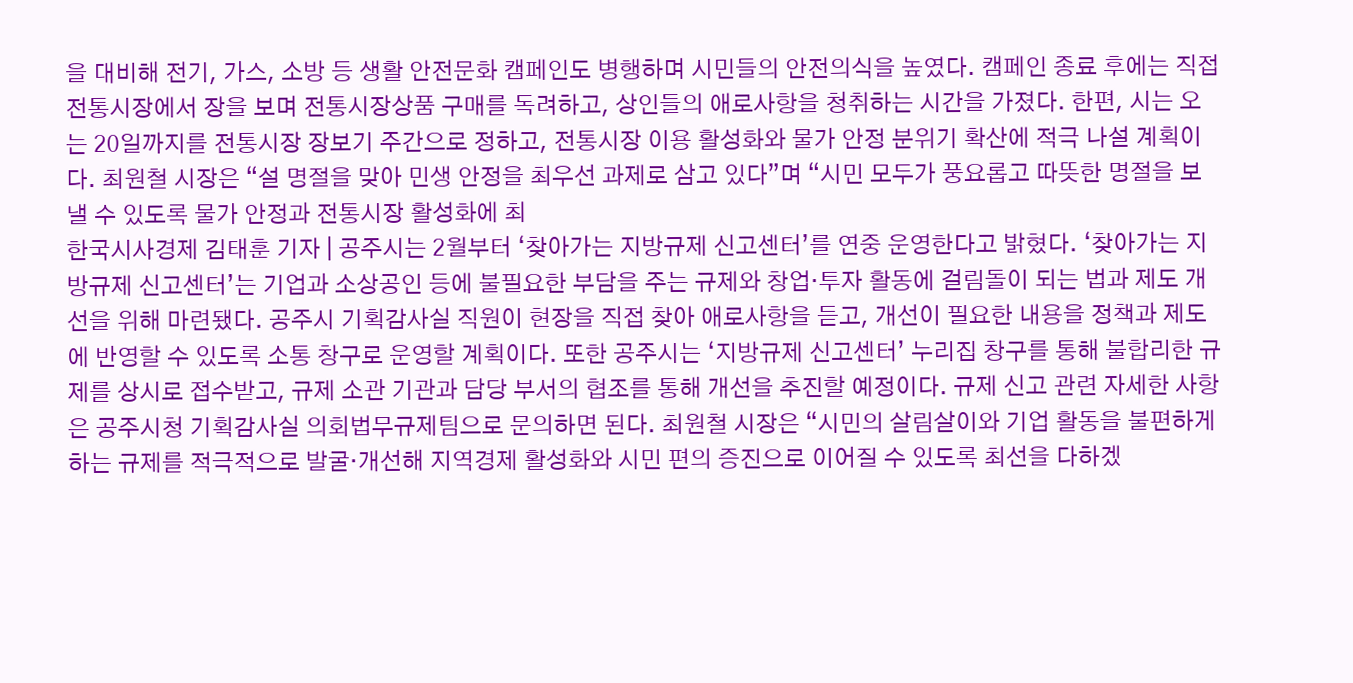을 대비해 전기, 가스, 소방 등 생활 안전문화 캠페인도 병행하며 시민들의 안전의식을 높였다. 캠페인 종료 후에는 직접 전통시장에서 장을 보며 전통시장상품 구매를 독려하고, 상인들의 애로사항을 청취하는 시간을 가졌다. 한편, 시는 오는 20일까지를 전통시장 장보기 주간으로 정하고, 전통시장 이용 활성화와 물가 안정 분위기 확산에 적극 나설 계획이다. 최원철 시장은 “설 명절을 맞아 민생 안정을 최우선 과제로 삼고 있다”며 “시민 모두가 풍요롭고 따뜻한 명절을 보낼 수 있도록 물가 안정과 전통시장 활성화에 최
한국시사경제 김태훈 기자 | 공주시는 2월부터 ‘찾아가는 지방규제 신고센터’를 연중 운영한다고 밝혔다. ‘찾아가는 지방규제 신고센터’는 기업과 소상공인 등에 불필요한 부담을 주는 규제와 창업·투자 활동에 걸림돌이 되는 법과 제도 개선을 위해 마련됐다. 공주시 기획감사실 직원이 현장을 직접 찾아 애로사항을 듣고, 개선이 필요한 내용을 정책과 제도에 반영할 수 있도록 소통 창구로 운영할 계획이다. 또한 공주시는 ‘지방규제 신고센터’ 누리집 창구를 통해 불합리한 규제를 상시로 접수받고, 규제 소관 기관과 담당 부서의 협조를 통해 개선을 추진할 예정이다. 규제 신고 관련 자세한 사항은 공주시청 기획감사실 의회법무규제팀으로 문의하면 된다. 최원철 시장은 “시민의 살림살이와 기업 활동을 불편하게 하는 규제를 적극적으로 발굴·개선해 지역경제 활성화와 시민 편의 증진으로 이어질 수 있도록 최선을 다하겠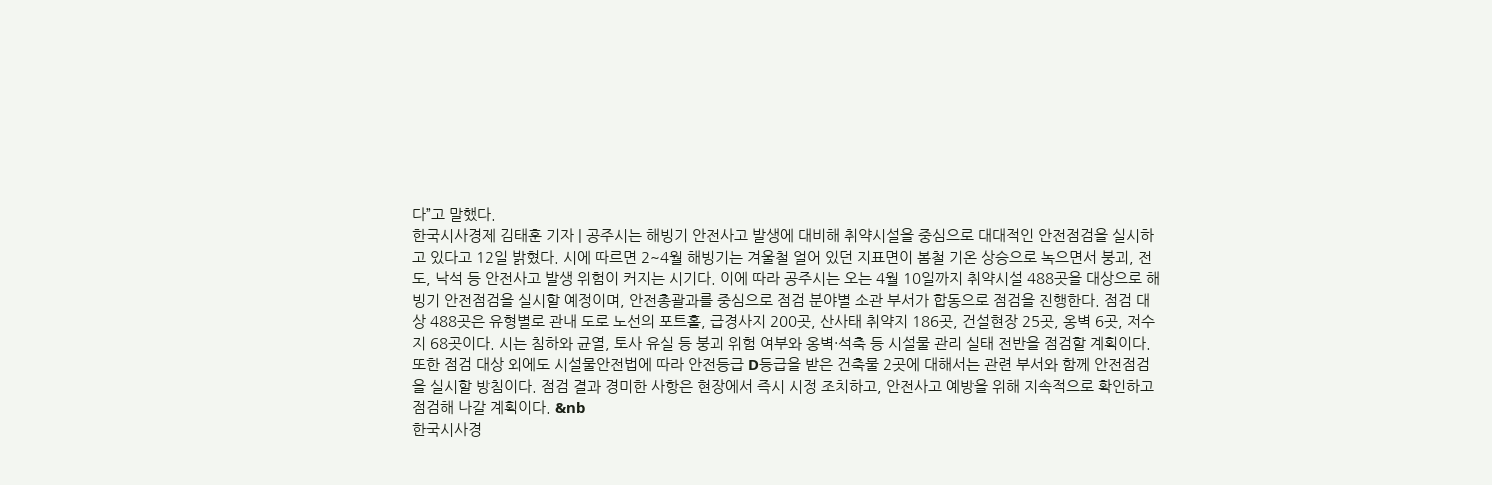다”고 말했다.
한국시사경제 김태훈 기자 | 공주시는 해빙기 안전사고 발생에 대비해 취약시설을 중심으로 대대적인 안전점검을 실시하고 있다고 12일 밝혔다. 시에 따르면 2~4월 해빙기는 겨울철 얼어 있던 지표면이 봄철 기온 상승으로 녹으면서 붕괴, 전도, 낙석 등 안전사고 발생 위험이 커지는 시기다. 이에 따라 공주시는 오는 4월 10일까지 취약시설 488곳을 대상으로 해빙기 안전점검을 실시할 예정이며, 안전총괄과를 중심으로 점검 분야별 소관 부서가 합동으로 점검을 진행한다. 점검 대상 488곳은 유형별로 관내 도로 노선의 포트홀, 급경사지 200곳, 산사태 취약지 186곳, 건설현장 25곳, 옹벽 6곳, 저수지 68곳이다. 시는 침하와 균열, 토사 유실 등 붕괴 위험 여부와 옹벽·석축 등 시설물 관리 실태 전반을 점검할 계획이다. 또한 점검 대상 외에도 시설물안전법에 따라 안전등급 D등급을 받은 건축물 2곳에 대해서는 관련 부서와 함께 안전점검을 실시할 방침이다. 점검 결과 경미한 사항은 현장에서 즉시 시정 조치하고, 안전사고 예방을 위해 지속적으로 확인하고 점검해 나갈 계획이다. &nb
한국시사경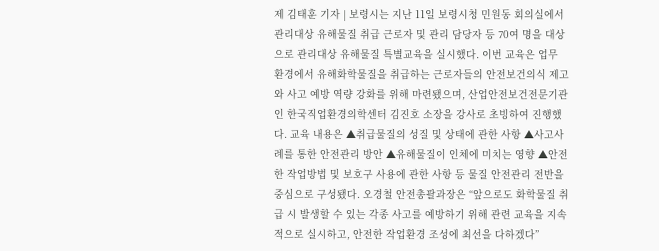제 김태훈 기자 | 보령시는 지난 11일 보령시청 민원동 회의실에서 관리대상 유해물질 취급 근로자 및 관리 담당자 등 70여 명을 대상으로 관리대상 유해물질 특별교육을 실시했다. 이번 교육은 업무 환경에서 유해화학물질을 취급하는 근로자들의 안전보건의식 제고와 사고 예방 역량 강화를 위해 마련됐으며, 산업안전보건전문기관인 한국직업환경의학센터 김진호 소장을 강사로 초빙하여 진행했다. 교육 내용은 ▲취급물질의 성질 및 상태에 관한 사항 ▲사고사례를 통한 안전관리 방안 ▲유해물질이 인체에 미치는 영향 ▲안전한 작업방법 및 보호구 사용에 관한 사항 등 물질 안전관리 전반을 중심으로 구성됐다. 오경철 안전총괄과장은 “앞으로도 화학물질 취급 시 발생할 수 있는 각종 사고를 예방하기 위해 관련 교육을 지속적으로 실시하고, 안전한 작업환경 조성에 최선을 다하겠다”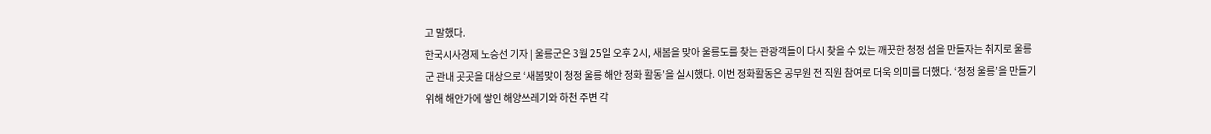고 말했다.
한국시사경제 노승선 기자 | 울릉군은 3월 25일 오후 2시, 새봄을 맞아 울릉도를 찾는 관광객들이 다시 찾을 수 있는 깨끗한 청정 섬을 만들자는 취지로 울릉군 관내 곳곳을 대상으로 ‘새봄맞이 청정 울릉 해안 정화 활동’을 실시했다. 이번 정화활동은 공무원 전 직원 참여로 더욱 의미를 더했다. ‘청정 울릉’을 만들기 위해 해안가에 쌓인 해양쓰레기와 하천 주변 각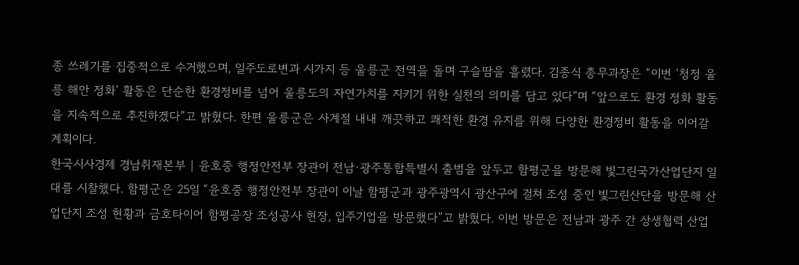종 쓰레기를 집중적으로 수거했으며, 일주도로변과 시가지 등 울릉군 전역을 돌며 구슬땀을 흘렸다. 김종식 총무과장은 “이번 ‘청정 울릉 해안 정화’ 활동은 단순한 환경정비를 넘어 울릉도의 자연가치를 지키기 위한 실천의 의미를 담고 있다”며 “앞으로도 환경 정화 활동을 지속적으로 추진하겠다”고 밝혔다. 한편 울릉군은 사계절 내내 깨끗하고 쾌적한 환경 유지를 위해 다양한 환경정비 활동을 이어갈 계획이다.
한국시사경제 경남취재본부 | 윤호중 행정안전부 장관이 전남·광주통합특별시 출범을 앞두고 함평군을 방문해 빛그린국가산업단지 일대를 시찰했다. 함평군은 25일 “윤호중 행정안전부 장관이 이날 함평군과 광주광역시 광산구에 걸쳐 조성 중인 빛그린산단을 방문해 산업단지 조성 현황과 금호타이어 함평공장 조성공사 현장, 입주기업을 방문했다”고 밝혔다. 이번 방문은 전남과 광주 간 상생협력 산업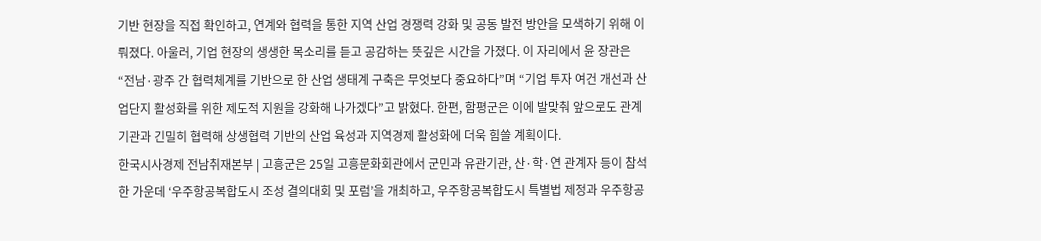기반 현장을 직접 확인하고, 연계와 협력을 통한 지역 산업 경쟁력 강화 및 공동 발전 방안을 모색하기 위해 이뤄졌다. 아울러, 기업 현장의 생생한 목소리를 듣고 공감하는 뜻깊은 시간을 가졌다. 이 자리에서 윤 장관은 “전남·광주 간 협력체계를 기반으로 한 산업 생태계 구축은 무엇보다 중요하다”며 “기업 투자 여건 개선과 산업단지 활성화를 위한 제도적 지원을 강화해 나가겠다”고 밝혔다. 한편, 함평군은 이에 발맞춰 앞으로도 관계 기관과 긴밀히 협력해 상생협력 기반의 산업 육성과 지역경제 활성화에 더욱 힘쓸 계획이다.
한국시사경제 전남취재본부 | 고흥군은 25일 고흥문화회관에서 군민과 유관기관, 산·학·연 관계자 등이 참석한 가운데 ‘우주항공복합도시 조성 결의대회 및 포럼’을 개최하고, 우주항공복합도시 특별법 제정과 우주항공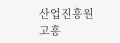산업진흥원 고흥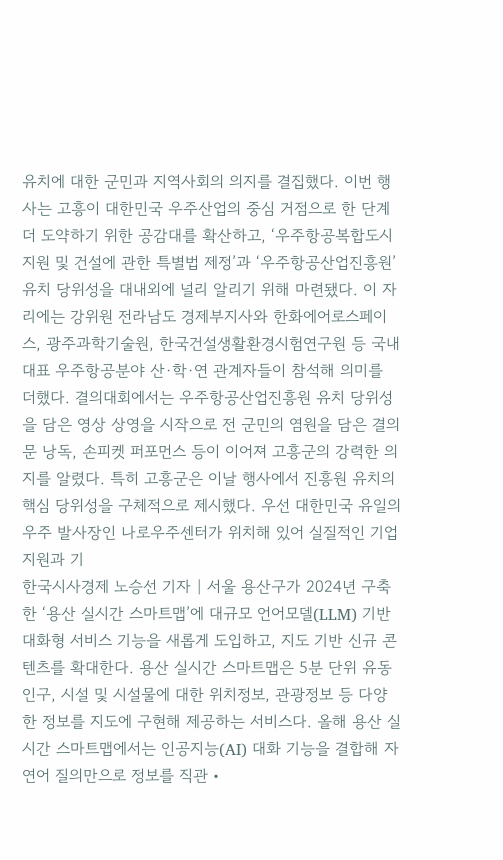유치에 대한 군민과 지역사회의 의지를 결집했다. 이번 행사는 고흥이 대한민국 우주산업의 중심 거점으로 한 단계 더 도약하기 위한 공감대를 확산하고, ‘우주항공복합도시 지원 및 건설에 관한 특별법 제정’과 ‘우주항공산업진흥원’ 유치 당위성을 대내외에 널리 알리기 위해 마련됐다. 이 자리에는 강위원 전라남도 경제부지사와 한화에어로스페이스, 광주과학기술원, 한국건설생활환경시험연구원 등 국내 대표 우주항공분야 산·학·연 관계자들이 참석해 의미를 더했다. 결의대회에서는 우주항공산업진흥원 유치 당위성을 담은 영상 상영을 시작으로 전 군민의 염원을 담은 결의문 낭독, 손피켓 퍼포먼스 등이 이어져 고흥군의 강력한 의지를 알렸다. 특히 고흥군은 이날 행사에서 진흥원 유치의 핵심 당위성을 구체적으로 제시했다. 우선 대한민국 유일의 우주 발사장인 나로우주센터가 위치해 있어 실질적인 기업 지원과 기
한국시사경제 노승선 기자 | 서울 용산구가 2024년 구축한 ‘용산 실시간 스마트맵’에 대규모 언어모델(LLM) 기반 대화형 서비스 기능을 새롭게 도입하고, 지도 기반 신규 콘텐츠를 확대한다. 용산 실시간 스마트맵은 5분 단위 유동인구, 시설 및 시설물에 대한 위치정보, 관광정보 등 다양한 정보를 지도에 구현해 제공하는 서비스다. 올해 용산 실시간 스마트맵에서는 인공지능(AI) 대화 기능을 결합해 자연어 질의만으로 정보를 직관‧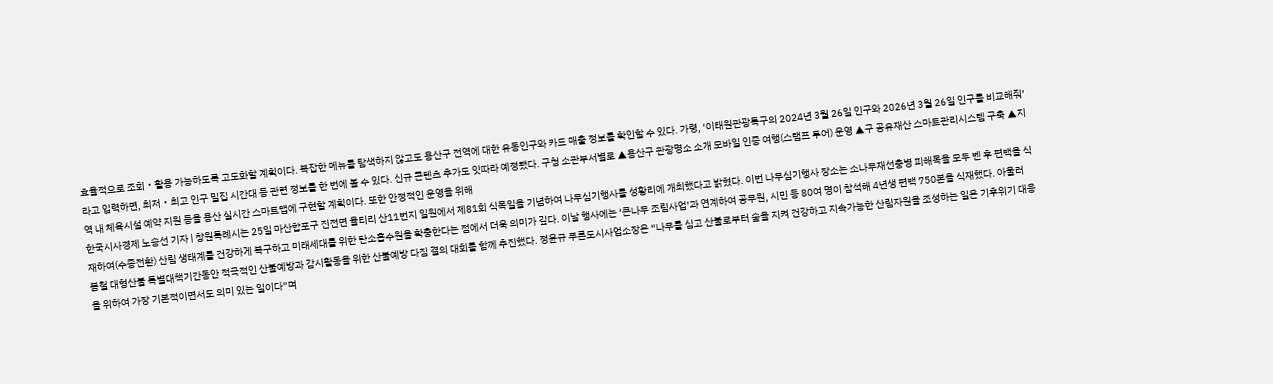효율적으로 조회‧활용 가능하도록 고도화할 계획이다. 복잡한 메뉴를 탐색하지 않고도 용산구 전역에 대한 유동인구와 카드 매출 정보를 확인할 수 있다. 가령, ‘이태원관광특구의 2024년 3월 26일 인구와 2026년 3월 26일 인구를 비교해줘’라고 입력하면, 최저‧최고 인구 밀집 시간대 등 관련 정보를 한 번에 볼 수 있다. 신규 콘텐츠 추가도 잇따라 예정됐다. 구청 소관부서별로 ▲용산구 관광명소 소개 모바일 인증 여행(스탬프 투어) 운영 ▲구 공유재산 스마트관리시스템 구축 ▲지역 내 체육시설 예약 지원 등을 용산 실시간 스마트맵에 구현할 계획이다. 또한 안정적인 운영을 위해
한국시사경제 노승선 기자 | 창원특례시는 25일 마산합포구 진전면 율티리 산11번지 일원에서 제81회 식목일을 기념하여 나무심기행사를 성황리에 개최했다고 밝혔다. 이번 나무심기행사 장소는 소나무재선충병 피해목을 모두 벤 후 편백을 식재하여(수종전환) 산림 생태계를 건강하게 복구하고 미래세대를 위한 탄소흡수원을 확충한다는 점에서 더욱 의미가 깊다. 이날 행사에는 ‘큰나무 조림사업’과 연계하여 공무원, 시민 등 80여 명이 참석해 4년생 편백 750본을 식재했다. 아울러 봄철 대형산불 특별대책기간동안 적극적인 산불예방과 감시활동을 위한 산불예방 다짐 결의 대회를 함께 추진했다. 정윤규 푸른도시사업소장은 “나무를 심고 산불로부터 숲을 지켜 건강하고 지속가능한 산림자원을 조성하는 일은 기후위기 대응을 위하여 가장 기본적이면서도 의미 있는 일이다”며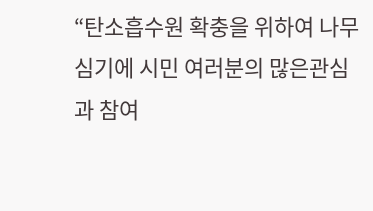“탄소흡수원 확충을 위하여 나무심기에 시민 여러분의 많은관심과 참여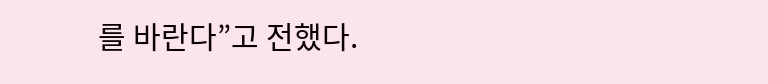를 바란다”고 전했다.